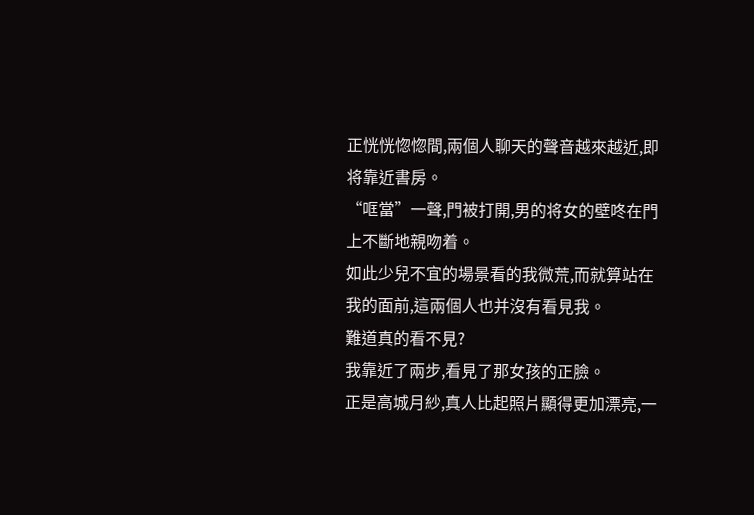正恍恍惚惚間,兩個人聊天的聲音越來越近,即将靠近書房。
“哐當”一聲,門被打開,男的将女的壁咚在門上不斷地親吻着。
如此少兒不宜的場景看的我微荒,而就算站在我的面前,這兩個人也并沒有看見我。
難道真的看不見?
我靠近了兩步,看見了那女孩的正臉。
正是高城月紗,真人比起照片顯得更加漂亮,一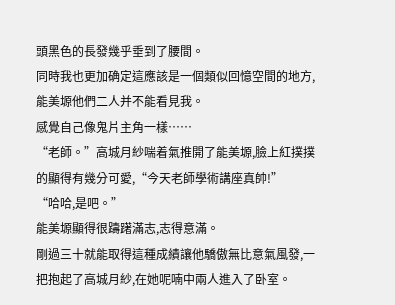頭黑色的長發幾乎垂到了腰間。
同時我也更加确定這應該是一個類似回憶空間的地方,能美塬他們二人并不能看見我。
感覺自己像鬼片主角一樣……
“老師。”高城月紗喘着氣推開了能美塬,臉上紅撲撲的顯得有幾分可愛,“今天老師學術講座真帥!”
“哈哈,是吧。”
能美塬顯得很躊躇滿志,志得意滿。
剛過三十就能取得這種成績讓他驕傲無比意氣風發,一把抱起了高城月紗,在她呢喃中兩人進入了卧室。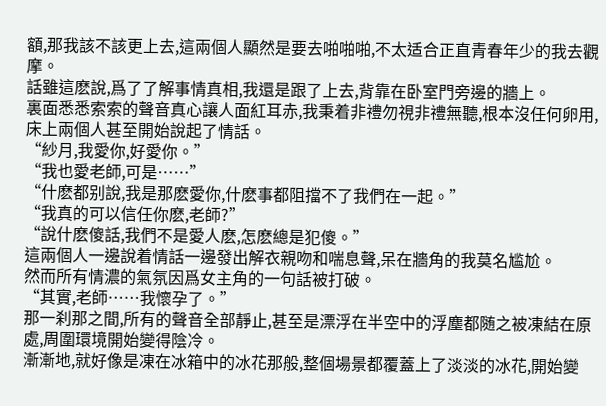額,那我該不該更上去,這兩個人顯然是要去啪啪啪,不太适合正直青春年少的我去觀摩。
話雖這麽說,爲了了解事情真相,我還是跟了上去,背靠在卧室門旁邊的牆上。
裏面悉悉索索的聲音真心讓人面紅耳赤,我秉着非禮勿視非禮無聽,根本沒任何卵用,床上兩個人甚至開始說起了情話。
“紗月,我愛你,好愛你。”
“我也愛老師,可是……”
“什麽都别說,我是那麽愛你,什麽事都阻擋不了我們在一起。”
“我真的可以信任你麽,老師?”
“說什麽傻話,我們不是愛人麽,怎麽總是犯傻。”
這兩個人一邊說着情話一邊發出解衣親吻和喘息聲,呆在牆角的我莫名尴尬。
然而所有情濃的氣氛因爲女主角的一句話被打破。
“其實,老師……我懷孕了。”
那一刹那之間,所有的聲音全部靜止,甚至是漂浮在半空中的浮塵都随之被凍結在原處,周圍環境開始變得陰冷。
漸漸地,就好像是凍在冰箱中的冰花那般,整個場景都覆蓋上了淡淡的冰花,開始變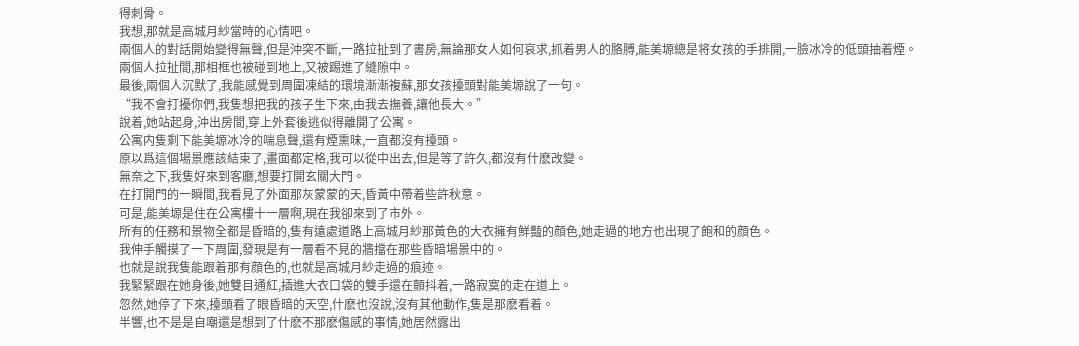得刺骨。
我想,那就是高城月紗當時的心情吧。
兩個人的對話開始變得無聲,但是沖突不斷,一路拉扯到了書房,無論那女人如何哀求,抓着男人的胳膊,能美塬總是将女孩的手排開,一臉冰冷的低頭抽着煙。
兩個人拉扯間,那相框也被碰到地上,又被踢進了縫隙中。
最後,兩個人沉默了,我能感覺到周圍凍結的環境漸漸複蘇,那女孩擡頭對能美塬說了一句。
“我不會打擾你們,我隻想把我的孩子生下來,由我去撫養,讓他長大。”
說着,她站起身,沖出房間,穿上外套後逃似得離開了公寓。
公寓内隻剩下能美塬冰冷的喘息聲,還有煙熏味,一直都沒有擡頭。
原以爲這個場景應該結束了,畫面都定格,我可以從中出去,但是等了許久,都沒有什麽改變。
無奈之下,我隻好來到客廳,想要打開玄關大門。
在打開門的一瞬間,我看見了外面那灰蒙蒙的天,昏黃中帶着些許秋意。
可是,能美塬是住在公寓樓十一層啊,現在我卻來到了市外。
所有的任務和景物全都是昏暗的,隻有遠處道路上高城月紗那黃色的大衣擁有鮮豔的顔色,她走過的地方也出現了飽和的顔色。
我伸手觸摸了一下周圍,發現是有一層看不見的牆擋在那些昏暗場景中的。
也就是說我隻能跟着那有顔色的,也就是高城月紗走過的痕迹。
我緊緊跟在她身後,她雙目通紅,插進大衣口袋的雙手還在顫抖着,一路寂寞的走在道上。
忽然,她停了下來,擡頭看了眼昏暗的天空,什麽也沒說,沒有其他動作,隻是那麽看着。
半響,也不是是自嘲還是想到了什麽不那麽傷感的事情,她居然露出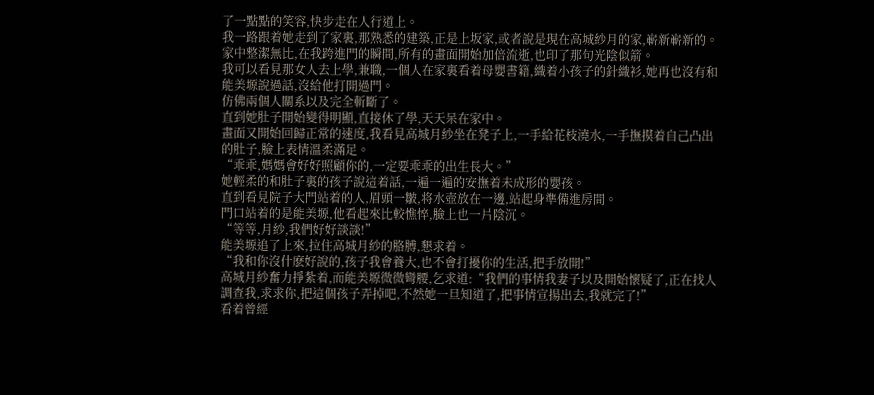了一點點的笑容,快步走在人行道上。
我一路跟着她走到了家裏,那熟悉的建築,正是上坂家,或者說是現在高城紗月的家,嶄新嶄新的。
家中整潔無比,在我跨進門的瞬間,所有的畫面開始加倍流逝,也印了那句光陰似箭。
我可以看見那女人去上學,兼職,一個人在家裏看着母嬰書籍,織着小孩子的針織衫,她再也沒有和能美塬說過話,沒給他打開過門。
仿佛兩個人關系以及完全斬斷了。
直到她肚子開始變得明顯,直接休了學,天天呆在家中。
畫面又開始回歸正常的速度,我看見高城月紗坐在凳子上,一手給花枝澆水,一手撫摸着自己凸出的肚子,臉上表情溫柔滿足。
“乖乖,媽媽會好好照顧你的,一定要乖乖的出生長大。”
她輕柔的和肚子裏的孩子說這着話,一遍一遍的安撫着未成形的嬰孩。
直到看見院子大門站着的人,眉頭一皺,将水壺放在一邊,站起身準備進房間。
門口站着的是能美塬,他看起來比較憔悴,臉上也一片陰沉。
“等等,月紗,我們好好談談!”
能美塬追了上來,拉住高城月紗的胳膊,懇求着。
“我和你沒什麽好說的,孩子我會養大,也不會打擾你的生活,把手放開!”
高城月紗奮力掙紮着,而能美塬微微彎腰,乞求道:“我們的事情我妻子以及開始懷疑了,正在找人調查我,求求你,把這個孩子弄掉吧,不然她一旦知道了,把事情宣揚出去,我就完了!”
看着曾經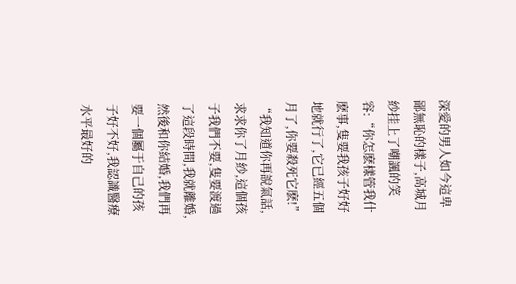深愛的男人如今這卑鄙無恥的樣子,高城月紗挂上了嘲諷的笑容:“你怎麽樣管我什麽事,隻要我孩子好好地就行了,它已經五個月了,你要殺死它麽!”
“我知道你再說氣話,求求你了月紗,這個孩子我們不要,隻要渡過了這段時間,我就離婚,然後和你結婚,我們再要一個屬于自己的孩子好不好,我認識醫療水平最好的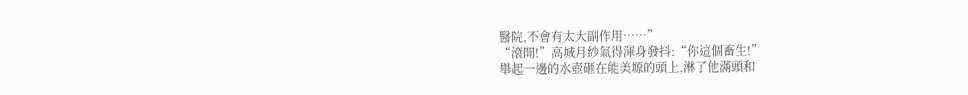醫院,不會有太大副作用……”
“滾開!”高城月紗氣得渾身發抖:“你這個畜生!”
舉起一邊的水壺砸在能美塬的頭上,淋了他滿頭和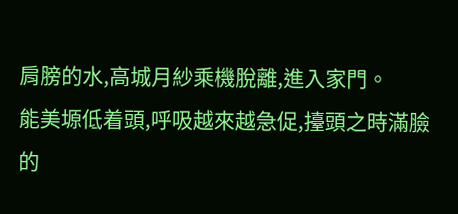肩膀的水,高城月紗乘機脫離,進入家門。
能美塬低着頭,呼吸越來越急促,擡頭之時滿臉的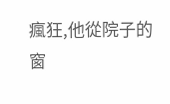瘋狂,他從院子的窗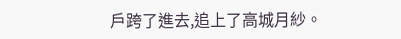戶跨了進去,追上了高城月紗。